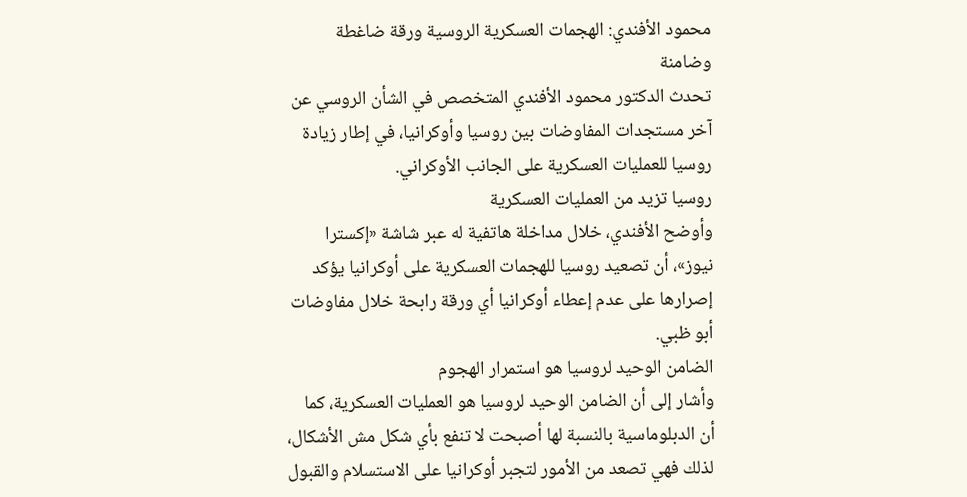محمود الأفندي: الهجمات العسكرية الروسية ورقة ضاغطة وضامنة
تحدث الدكتور محمود الأفندي المتخصص في الشأن الروسي عن آخر مستجدات المفاوضات بين روسيا وأوكرانيا، في إطار زيادة روسيا للعمليات العسكرية على الجانب الأوكراني.
روسيا تزيد من العمليات العسكرية
وأوضح الأفندي، خلال مداخلة هاتفية له عبر شاشة «إكسترا نيوز»، أن تصعيد روسيا للهجمات العسكرية على أوكرانيا يؤكد إصرارها على عدم إعطاء أوكرانيا أي ورقة رابحة خلال مفاوضات أبو ظبي.
الضامن الوحيد لروسيا هو استمرار الهجوم
وأشار إلى أن الضامن الوحيد لروسيا هو العمليات العسكرية، كما أن الدبلوماسية بالنسبة لها أصبحت لا تنفع بأي شكل مش الأشكال، لذلك فهي تصعد من الأمور لتجبر أوكرانيا على الاستسلام والقبول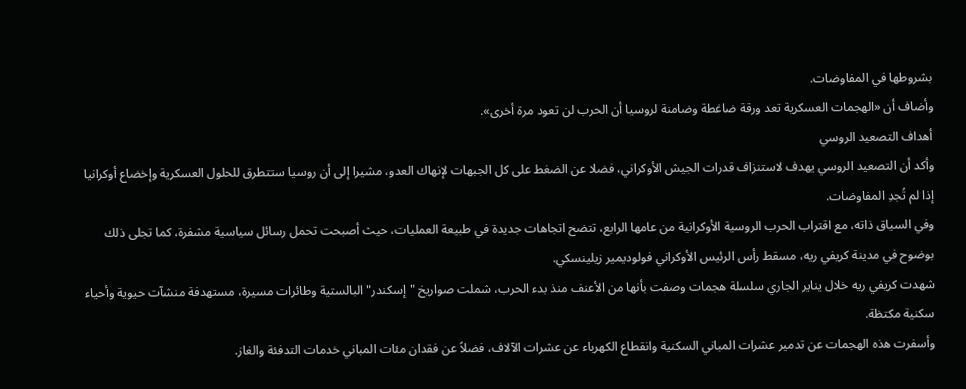بشروطها في المفاوضات.
وأضاف أن «الهجمات العسكرية تعد ورقة ضاغطة وضامنة لروسيا أن الحرب لن تعود مرة أخرى».
أهداف التصعيد الروسي
وأكد أن التصعيد الروسي يهدف لاستنزاف قدرات الجيش الأوكراني، فضلا عن الضغط على كل الجبهات لإنهاك العدو، مشيرا إلى أن روسيا ستتطرق للحلول العسكرية وإخضاع أوكرانيا إذا لم تُجدِ المفاوضات.
وفي السياق ذاته، مع اقتراب الحرب الروسية الأوكرانية من عامها الرابع، تتضح اتجاهات جديدة في طبيعة العمليات، حيث أصبحت تحمل رسائل سياسية مشفرة، كما تجلى ذلك بوضوح في مدينة كريفي ريه، مسقط رأس الرئيس الأوكراني فولوديمير زيلينسكي.
شهدت كريفي ريه خلال يناير الجاري سلسلة هجمات وصفت بأنها من الأعنف منذ بدء الحرب، شملت صواريخ "إسكندر" البالستية وطائرات مسيرة، مستهدفة منشآت حيوية وأحياء سكنية مكتظة.
وأسفرت هذه الهجمات عن تدمير عشرات المباني السكنية وانقطاع الكهرباء عن عشرات الآلاف، فضلاً عن فقدان مئات المباني خدمات التدفئة والغاز.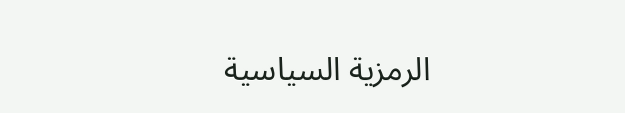الرمزية السياسية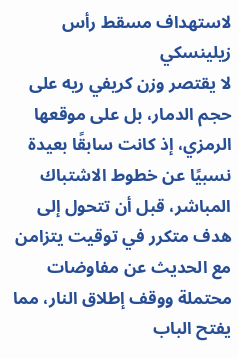لاستهداف مسقط رأس زيلينسكي
لا يقتصر وزن كريفي ريه على حجم الدمار، بل على موقعها الرمزي، إذ كانت سابقًا بعيدة نسبيًا عن خطوط الاشتباك المباشر، قبل أن تتحول إلى هدف متكرر في توقيت يتزامن مع الحديث عن مفاوضات محتملة ووقف إطلاق النار، مما يفتح الباب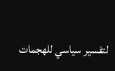لتفسير سياسي للهجمات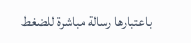باعتبارها رسالة مباشرة للضغط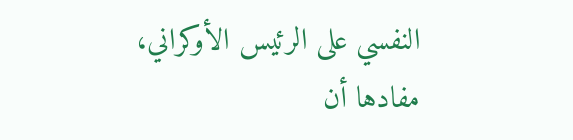النفسي على الرئيس الأوكراني، مفادها أن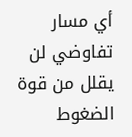أي مسار تفاوضي لن يقلل من قوة الضغوط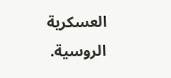العسكرية الروسية.